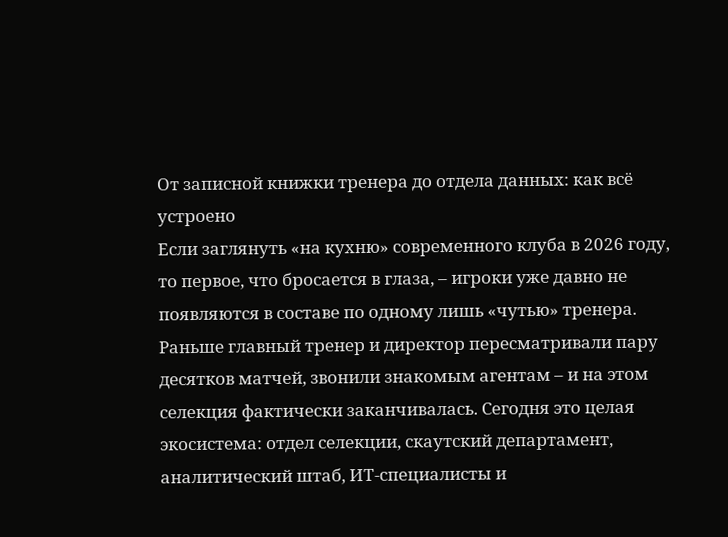От записной книжки тренера до отдела данных: как всё устроено
Если заглянуть «на кухню» современного клуба в 2026 году, то первое, что бросается в глаза, – игроки уже давно не появляются в составе по одному лишь «чутью» тренера. Раньше главный тренер и директор пересматривали пару десятков матчей, звонили знакомым агентам – и на этом селекция фактически заканчивалась. Сегодня это целая экосистема: отдел селекции, скаутский департамент, аналитический штаб, ИТ‑специалисты и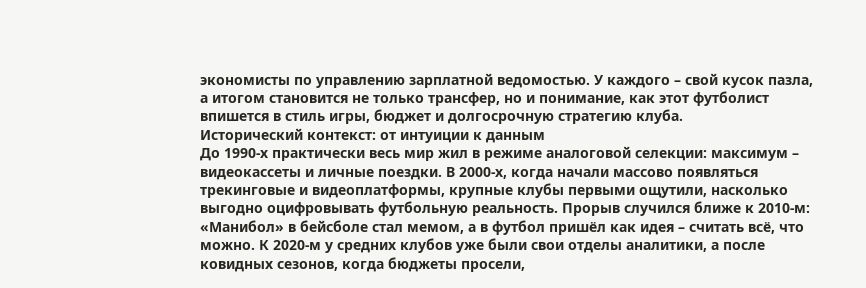экономисты по управлению зарплатной ведомостью. У каждого – свой кусок пазла, а итогом становится не только трансфер, но и понимание, как этот футболист впишется в стиль игры, бюджет и долгосрочную стратегию клуба.
Исторический контекст: от интуиции к данным
До 1990‑х практически весь мир жил в режиме аналоговой селекции: максимум – видеокассеты и личные поездки. В 2000‑х, когда начали массово появляться трекинговые и видеоплатформы, крупные клубы первыми ощутили, насколько выгодно оцифровывать футбольную реальность. Прорыв случился ближе к 2010‑м: «Манибол» в бейсболе стал мемом, а в футбол пришёл как идея – считать всё, что можно. К 2020‑м у средних клубов уже были свои отделы аналитики, а после ковидных сезонов, когда бюджеты просели,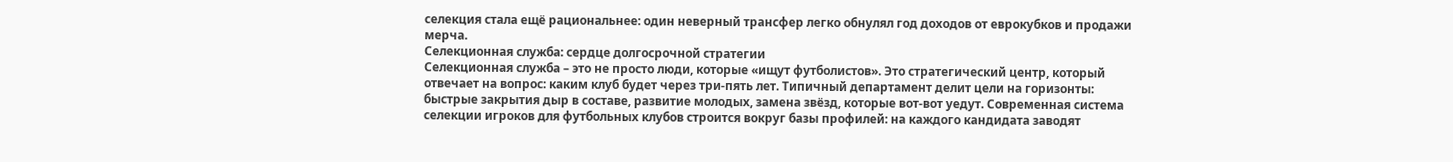селекция стала ещё рациональнее: один неверный трансфер легко обнулял год доходов от еврокубков и продажи мерча.
Селекционная служба: сердце долгосрочной стратегии
Селекционная служба – это не просто люди, которые «ищут футболистов». Это стратегический центр, который отвечает на вопрос: каким клуб будет через три‑пять лет. Типичный департамент делит цели на горизонты: быстрые закрытия дыр в составе, развитие молодых, замена звёзд, которые вот‑вот уедут. Современная система селекции игроков для футбольных клубов строится вокруг базы профилей: на каждого кандидата заводят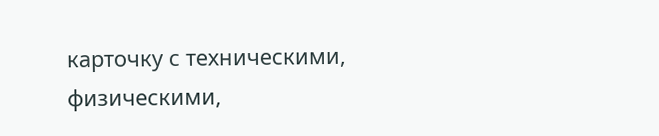карточку с техническими, физическими,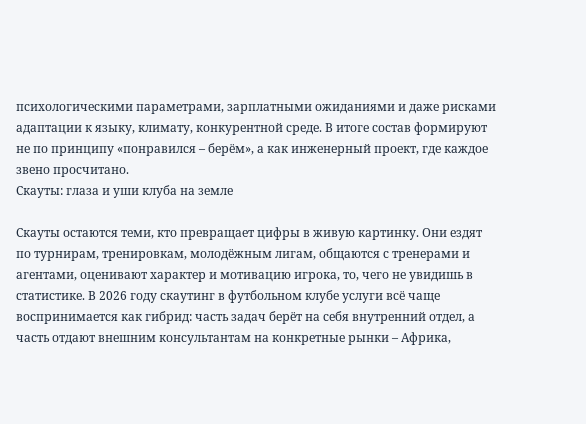психологическими параметрами, зарплатными ожиданиями и даже рисками адаптации к языку, климату, конкурентной среде. В итоге состав формируют не по принципу «понравился – берём», а как инженерный проект, где каждое звено просчитано.
Скауты: глаза и уши клуба на земле

Скауты остаются теми, кто превращает цифры в живую картинку. Они ездят по турнирам, тренировкам, молодёжным лигам, общаются с тренерами и агентами, оценивают характер и мотивацию игрока, то, чего не увидишь в статистике. В 2026 году скаутинг в футбольном клубе услуги всё чаще воспринимается как гибрид: часть задач берёт на себя внутренний отдел, а часть отдают внешним консультантам на конкретные рынки – Африка,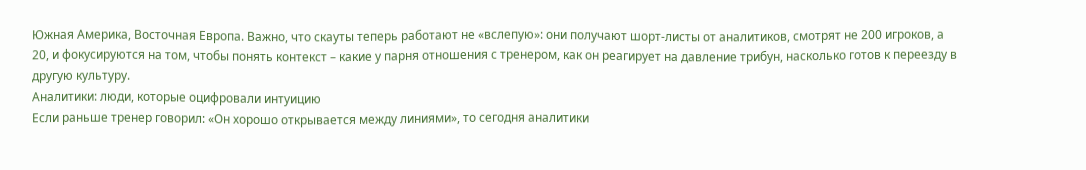Южная Америка, Восточная Европа. Важно, что скауты теперь работают не «вслепую»: они получают шорт‑листы от аналитиков, смотрят не 200 игроков, а 20, и фокусируются на том, чтобы понять контекст – какие у парня отношения с тренером, как он реагирует на давление трибун, насколько готов к переезду в другую культуру.
Аналитики: люди, которые оцифровали интуицию
Если раньше тренер говорил: «Он хорошо открывается между линиями», то сегодня аналитики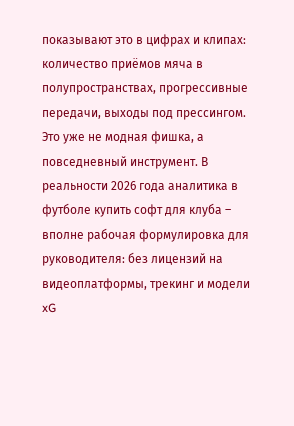показывают это в цифрах и клипах: количество приёмов мяча в полупространствах, прогрессивные передачи, выходы под прессингом. Это уже не модная фишка, а повседневный инструмент. В реальности 2026 года аналитика в футболе купить софт для клуба – вполне рабочая формулировка для руководителя: без лицензий на видеоплатформы, трекинг и модели xG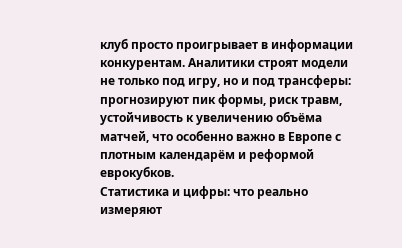клуб просто проигрывает в информации конкурентам. Аналитики строят модели не только под игру, но и под трансферы: прогнозируют пик формы, риск травм, устойчивость к увеличению объёма матчей, что особенно важно в Европе с плотным календарём и реформой еврокубков.
Статистика и цифры: что реально измеряют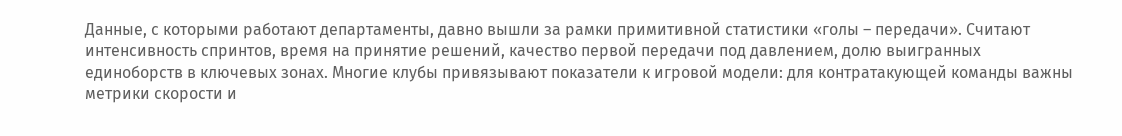Данные, с которыми работают департаменты, давно вышли за рамки примитивной статистики «голы – передачи». Считают интенсивность спринтов, время на принятие решений, качество первой передачи под давлением, долю выигранных единоборств в ключевых зонах. Многие клубы привязывают показатели к игровой модели: для контратакующей команды важны метрики скорости и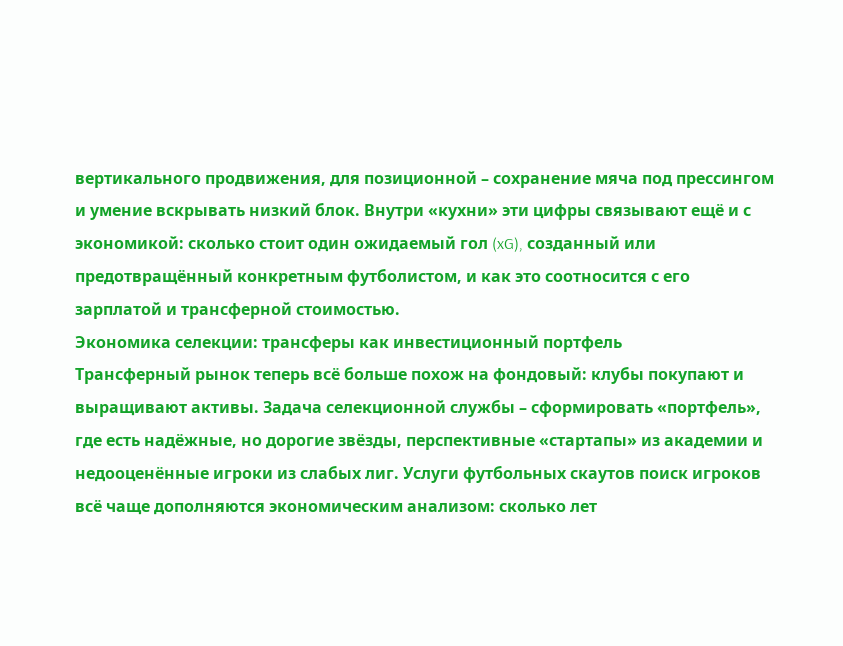вертикального продвижения, для позиционной – сохранение мяча под прессингом и умение вскрывать низкий блок. Внутри «кухни» эти цифры связывают ещё и с экономикой: сколько стоит один ожидаемый гол (xG), созданный или предотвращённый конкретным футболистом, и как это соотносится с его зарплатой и трансферной стоимостью.
Экономика селекции: трансферы как инвестиционный портфель
Трансферный рынок теперь всё больше похож на фондовый: клубы покупают и выращивают активы. Задача селекционной службы – сформировать «портфель», где есть надёжные, но дорогие звёзды, перспективные «стартапы» из академии и недооценённые игроки из слабых лиг. Услуги футбольных скаутов поиск игроков всё чаще дополняются экономическим анализом: сколько лет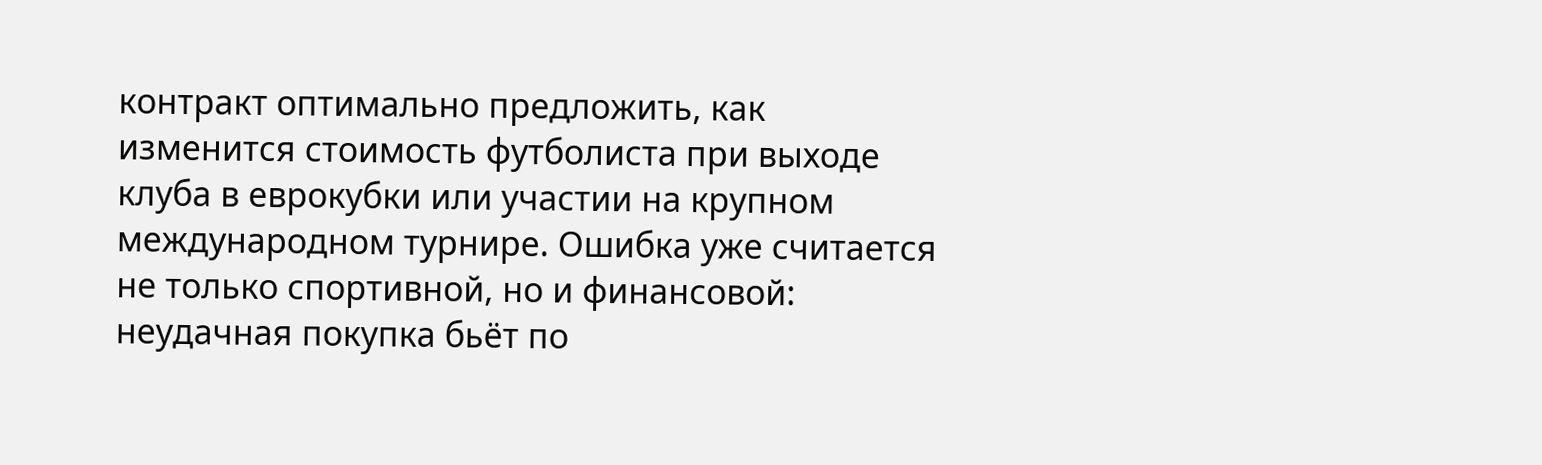контракт оптимально предложить, как изменится стоимость футболиста при выходе клуба в еврокубки или участии на крупном международном турнире. Ошибка уже считается не только спортивной, но и финансовой: неудачная покупка бьёт по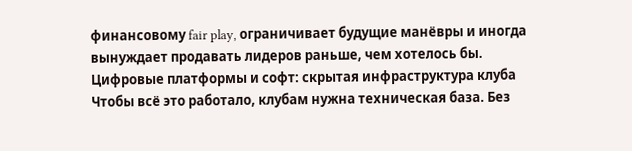финансовому fair play, ограничивает будущие манёвры и иногда вынуждает продавать лидеров раньше, чем хотелось бы.
Цифровые платформы и софт: скрытая инфраструктура клуба
Чтобы всё это работало, клубам нужна техническая база. Без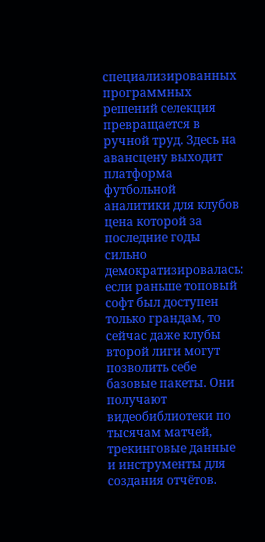специализированных программных решений селекция превращается в ручной труд. Здесь на авансцену выходит платформа футбольной аналитики для клубов цена которой за последние годы сильно демократизировалась: если раньше топовый софт был доступен только грандам, то сейчас даже клубы второй лиги могут позволить себе базовые пакеты. Они получают видеобиблиотеки по тысячам матчей, трекинговые данные и инструменты для создания отчётов.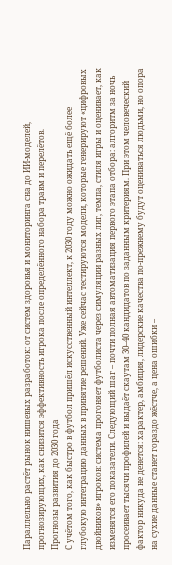Параллельно растёт рынок нишевых разработок: от систем здоровья и мониторинга сна до ИИ‑моделей, прогнозирующих, как снизится эффективность игрока после определённого набора травм и перелётов.
Прогнозы развития до 2030 года
С учётом того, как быстро в футбол пришёл искусственный интеллект, к 2030 году можно ожидать ещё более глубокую интеграцию данных в принятие решений. Уже сейчас тестируются модели, которые генерируют «цифровых двойников» игроков: система прогоняет футболиста через симуляции разных лиг, темпа, стиля игры и оценивает, как изменятся его показатели. Следующий шаг – почти полная автоматизация первого этапа отбора: алгоритм за ночь просеивает тысячи профилей и выдаёт скаутам 30–40 кандидатов по заданным критериям. При этом человеческий фактор никуда не денется: характер, амбиция, лидерские качества по‑прежнему будут оцениваться людьми, но опора на сухие данные станет гораздо жёстче, а цена ошибки –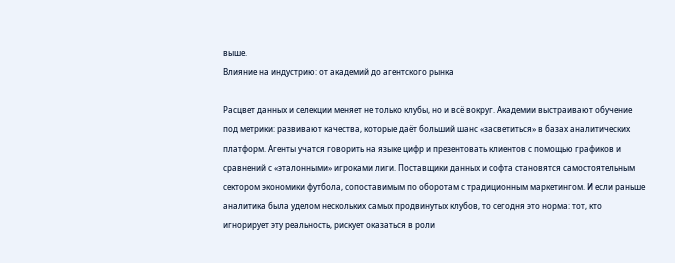выше.
Влияние на индустрию: от академий до агентского рынка

Расцвет данных и селекции меняет не только клубы, но и всё вокруг. Академии выстраивают обучение под метрики: развивают качества, которые даёт больший шанс «засветиться» в базах аналитических платформ. Агенты учатся говорить на языке цифр и презентовать клиентов с помощью графиков и сравнений с «эталонными» игроками лиги. Поставщики данных и софта становятся самостоятельным сектором экономики футбола, сопоставимым по оборотам с традиционным маркетингом. И если раньше аналитика была уделом нескольких самых продвинутых клубов, то сегодня это норма: тот, кто игнорирует эту реальность, рискует оказаться в роли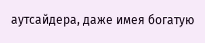аутсайдера, даже имея богатую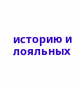историю и лояльных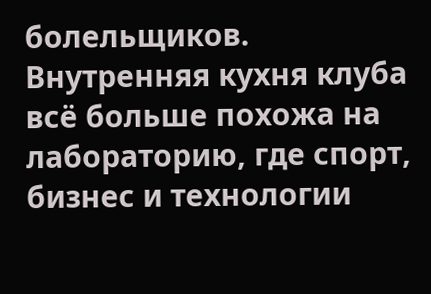болельщиков. Внутренняя кухня клуба всё больше похожа на лабораторию, где спорт, бизнес и технологии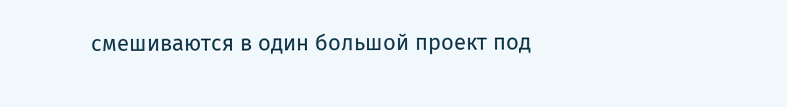смешиваются в один большой проект под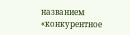названием «конкурентное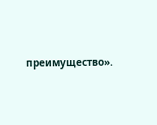преимущество».